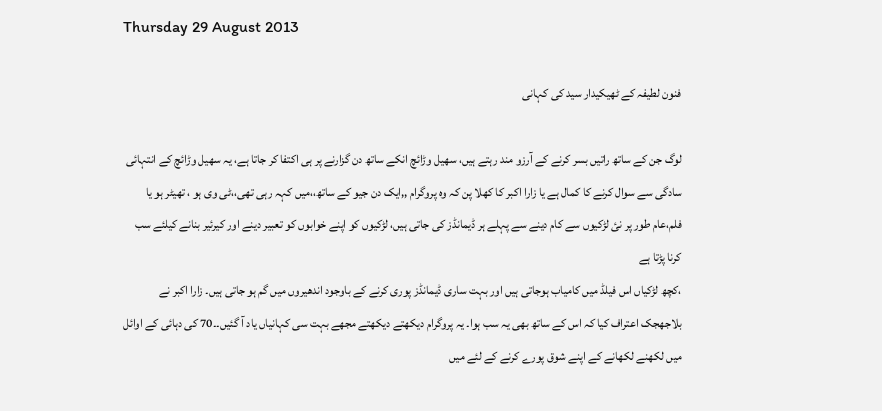Thursday 29 August 2013

فنون لطیفہ کے ٹھیکیدار سید کی کہانی

لوگ جن کے ساتھ راتیں بسر کرنے کے آرزو مند رہتے ہیں، سھیل وڑائچ انکے ساتھ دن گزارنے پر ہی اکتفا کر جاتا ہے، یہ سھیل وڑائچ کے انتہائی سادگی سے سوال کرنے کا کمال ہے یا زارا اکبر کا کھلا پن کہ وہ پروگرام ,,ایک دن جیو کے ساتھ،،میں کہہ رہی تھی،،ٹی وی ہو ، تھیٹر ہو یا فلم،عام طور پر نئ لڑکیوں سے کام دینے سے پہلے ہر ڈیمانڈز کی جاتی ہیں، لڑکیوں کو اپنے خوابوں کو تعبیر دینے اور کیرئیر بنانے کیلئے سب کرنا پڑتا ہے
،کچھ لڑکیاں اس فیلڈ میں کامیاب ہوجاتی ہیں اور بہت ساری ڈیمانڈز پوری کرنے کے باوجود اندھیروں میں گم ہو جاتی ہیں۔ زارا اکبر نے بلاجھجک اعتراف کیا کہ اس کے ساتھ بھی یہ سب ہوا۔ یہ پروگرام دیکھتے دیکھتے مجھے بہت سی کہانیاں یاد آ گئیں۔۔70 کی دہائی کے اوائل میں لکھنے لکھانے کے اپنے شوق پورے کرنے کے لئے میں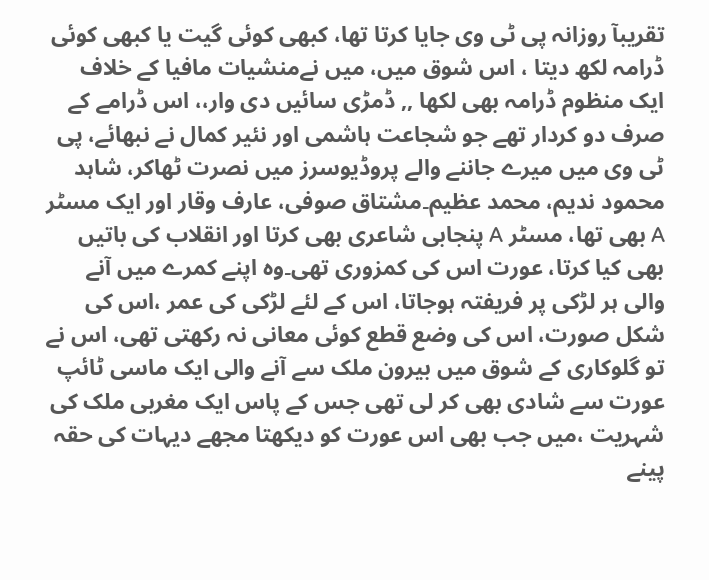تقریبآ روزانہ پی ٹی وی جایا کرتا تھا، کبھی کوئی گیت یا کبھی کوئی ڈرامہ لکھ دیتا ، اس شوق میں، میں نےمنشیات مافیا کے خلاف ایک منظوم ڈرامہ بھی لکھا ,, ڈمڑی سائیں دی وار،، اس ڈرامے کے صرف دو کردار تھے جو شجاعت ہاشمی اور نئیر کمال نے نبھائے، پی ٹی وی میں میرے جاننے والے پروڈیوسرز میں نصرت ٹھاکر، شاہد محمود ندیم، محمد عظیم۔مشتاق صوفی، عارف وقار اور ایک مسٹر A بھی تھا، مسٹر A پنجابی شاعری بھی کرتا اور انقلاب کی باتیں بھی کیا کرتا، عورت اس کی کمزوری تھی۔وہ اپنے کمرے میں آنے والی ہر لڑکی پر فریفتہ ہوجاتا، اس کے لئے لڑکی کی عمر ،اس کی شکل صورت، اس کی وضع قطع کوئی معانی نہ رکھتی تھی، اس نے تو گلوکاری کے شوق میں بیرون ملک سے آنے والی ایک ماسی ٹائپ عورت سے شادی بھی کر لی تھی جس کے پاس ایک مغربی ملک کی شہریت ،میں جب بھی اس عورت کو دیکھتا مجھے دیہات کی حقہ پینے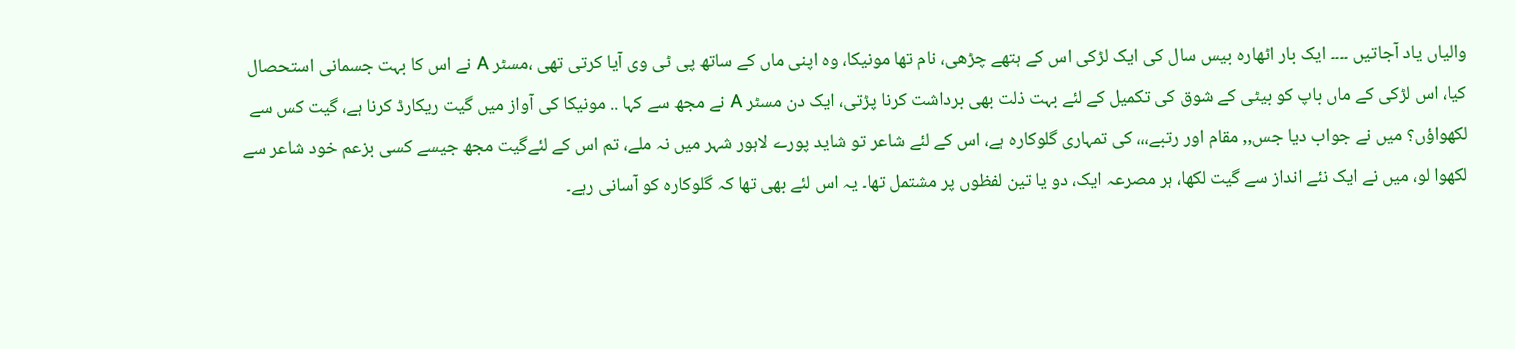والیاں یاد آجاتیں ۔۔۔۔ ایک بار اٹھارہ بیس سال کی ایک لڑکی اس کے ہتھے چڑھی، نام تھا مونیکا، وہ اپنی ماں کے ساتھ پی ٹی وی آیا کرتی تھی ،مسٹر A نے اس کا بہت جسمانی استحصال کیا، اس لڑکی کے ماں باپ کو بیٹی کے شوق کی تکمیل کے لئے بہت ذلت بھی برداشت کرنا پڑتی، ایک دن مسٹر A نے مجھ سے کہا .. مونیکا کی آواز میں گیت ریکارڈ کرنا ہے، گیت کس سے لکھواؤں؟ میں نے جواب دیا جس,, مقام اور رتبے،،، کی تمہاری گلوکارہ ہے، اس کے لئے شاعر تو شاید پورے لاہور شہر میں نہ ملے، تم اس کے لئےگیت مجھ جیسے کسی بزعم خود شاعر سے لکھوا لو، میں نے ایک نئے انداز سے گیت لکھا، ہر مصرعہ ایک، دو یا تین لفظوں پر مشتمل تھا۔ یہ اس لئے بھی تھا کہ گلوکارہ کو آسانی رہے۔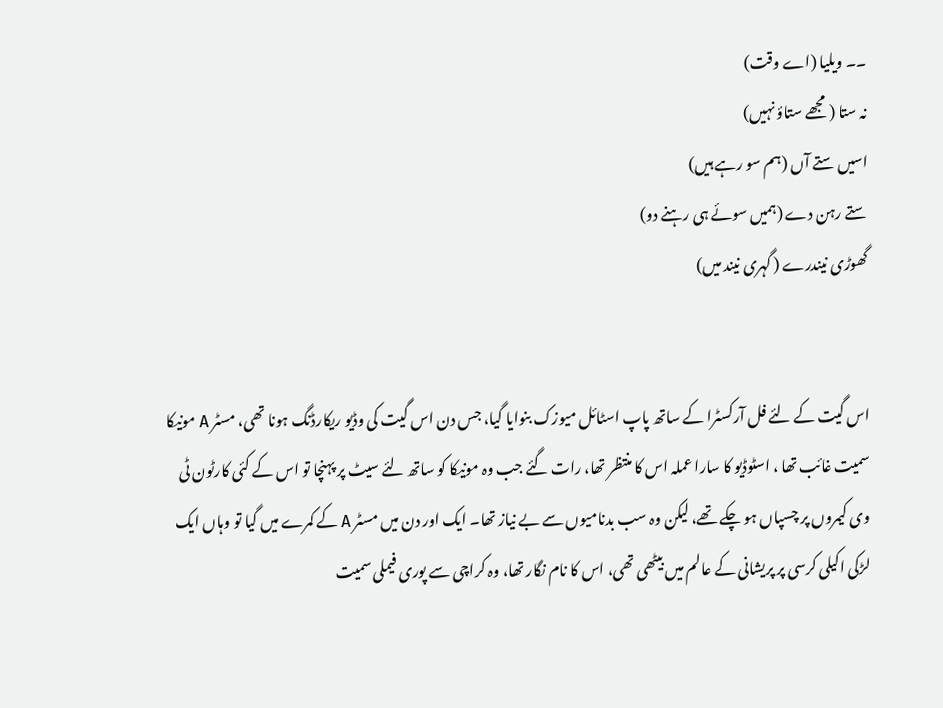۔۔ ویلیا (اے وقت)
نہ ستا ( مجھے ستاؤ نہیں)
اسیں ستے آں (ہم سو رہے ہیں)
ستے رہن دے (ہمیں سوئے ہی رہنے دو)
گھوڑی نیندرے ( گہری نیند میں)


اس گیت کے لئے فل آرکسٹرا کے ساتھ پاپ اسٹائل میوزک بنوایا گیا، جس دن اس گیت کی وڈیو ریکارڈنگ ہونا تھی، مسٹر A مونیکا سمیت غائب تھا ، اسٹوڈیو کا سارا عملہ اس کا منتظر تھا، رات گئے جب وہ مونیکا کو ساتھ لئے سیٹ پر پہنچا تو اس کے کئی کارٹون ٹی وی کیمروں پر چسپاں ہو چکے تھے، لیکن وہ سب بدنامیوں سے بے نیاز تھا۔ ایک اور دن میں مسٹر A کے کمرے میں گیا تو وہاں ایک لڑکی اکیلی کرسی پر پریشانی کے عالم میں بیٹھی تھی، اس کا نام نگار تھا، وہ کراچی سے پوری فیملی سمیت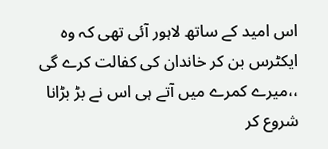اس امید کے ساتھ لاہور آئی تھی کہ وہ ایکٹرس بن کر خاندان کی کفالت کرے گی ،،میرے کمرے میں آتے ہی اس نے بڑ بڑانا شروع کر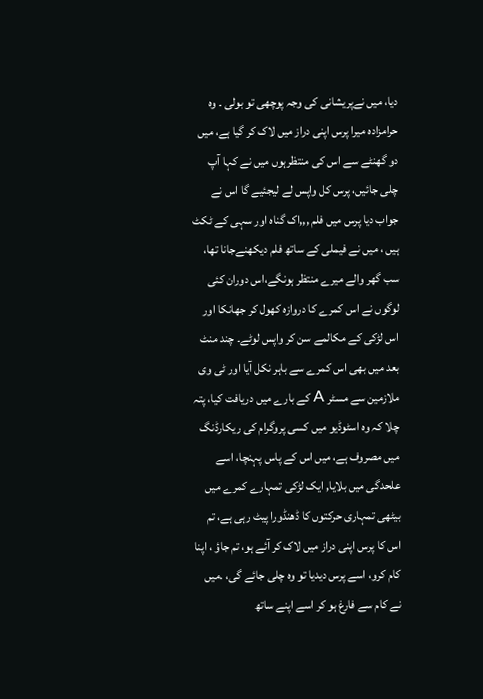دیا، میں نےپریشانی کی وجہ پوچھی تو بولی ۔ وہ حرامزادہ میرا پرس اپنی دراز میں لاک کر گیا ہے، میں دو گھنٹے سے اس کی منتظرہوں میں نے کہا آپ چلی جائیں، پرس کل واپس لے لیجئیے گا اس نے جواب دیا پرس میں فلم ,,,اک گناہ اور سہی کے ٹکٹ ہیں ، میں نے فیملی کے ساتھ فلم دیکھنےجانا تھا، سب گھر والے میرے منتظر ہونگے،اس دوران کئی لوگوں نے اس کمرے کا دروازہ کھول کر جھانکا اور اس لڑکی کے مکالمے سن کر واپس لوٹے۔ چند منٹ بعد میں بھی اس کمرے سے باہر نکل آیا اور ٹی وی ملازمین سے مسٹر A کے بارے میں دریافت کیا، پتہ چلا کہ وہ اسٹوڈیو میں کسی پروگرام کی ریکارڈنگ میں مصروف ہے، میں اس کے پاس پہنچا، اسے علحدگی میں بلایا, ایک لڑکی تمہارے کمرے میں بیٹھی تمہاری حرکتوں کا ڈھنڈورا پیٹ رہی ہے، تم اس کا پرس اپنی دراز میں لاک کر آئے ہو، تم جاؤ ، اپنا کام کرو، اسے پرس دیدیا تو وہ چلی جائے گی، .میں نے کام سے فارغ ہو کر اسے اپنے ساتھ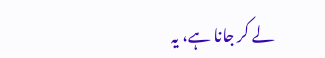لے کر جانا ہے، یہ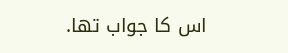اس کا جواب تھا.